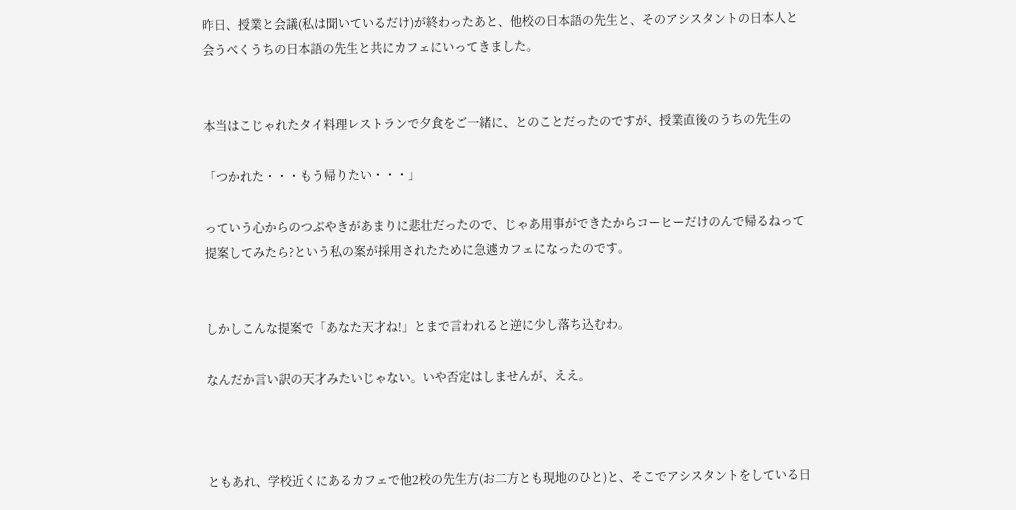昨日、授業と会議(私は聞いているだけ)が終わったあと、他校の日本語の先生と、そのアシスタントの日本人と会うべくうちの日本語の先生と共にカフェにいってきました。


本当はこじゃれたタイ料理レストランで夕食をご一緒に、とのことだったのですが、授業直後のうちの先生の

「つかれた・・・もう帰りたい・・・」

っていう心からのつぶやきがあまりに悲壮だったので、じゃあ用事ができたからコーヒーだけのんで帰るねって提案してみたら?という私の案が採用されたために急遽カフェになったのです。


しかしこんな提案で「あなた天才ね!」とまで言われると逆に少し落ち込むわ。

なんだか言い訳の天才みたいじゃない。いや否定はしませんが、ええ。



ともあれ、学校近くにあるカフェで他2校の先生方(お二方とも現地のひと)と、そこでアシスタントをしている日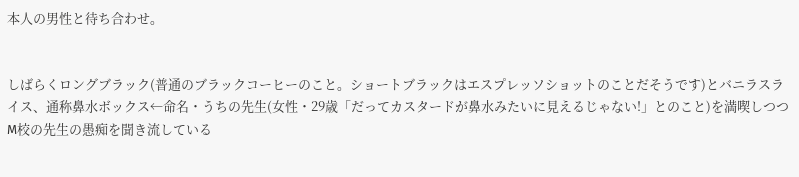本人の男性と待ち合わせ。


しばらくロングブラック(普通のブラックコーヒーのこと。ショートブラックはエスプレッソショットのことだそうです)とバニラスライス、通称鼻水ボックス←命名・うちの先生(女性・29歳「だってカスタードが鼻水みたいに見えるじゃない!」とのこと)を満喫しつつM校の先生の愚痴を聞き流している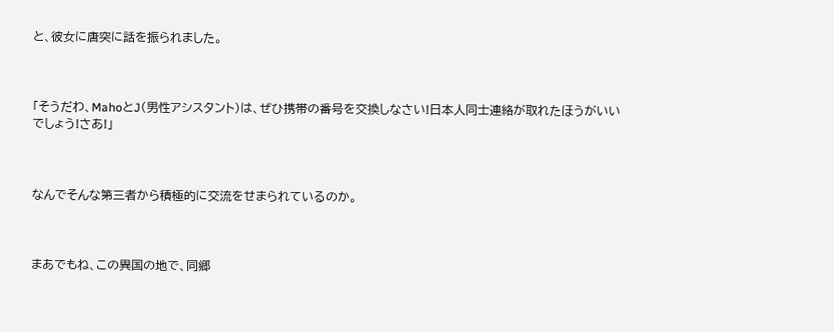と、彼女に唐突に話を振られました。



「そうだわ、MahoとJ(男性アシスタント)は、ぜひ携帯の番号を交換しなさい!日本人同士連絡が取れたほうがいいでしょう!さあ!」



なんでそんな第三者から積極的に交流をせまられているのか。



まあでもね、この異国の地で、同郷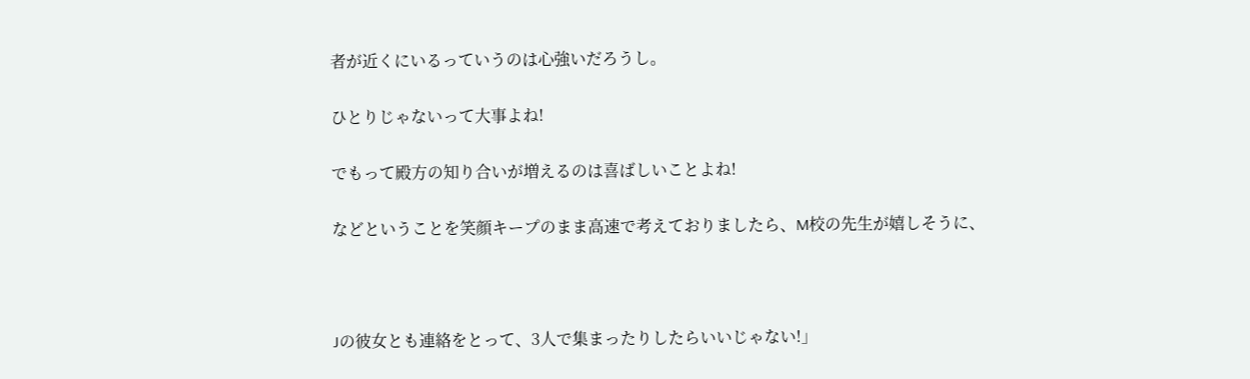者が近くにいるっていうのは心強いだろうし。

ひとりじゃないって大事よね!

でもって殿方の知り合いが増えるのは喜ばしいことよね!

などということを笑顔キープのまま高速で考えておりましたら、M校の先生が嬉しそうに、



Jの彼女とも連絡をとって、3人で集まったりしたらいいじゃない!」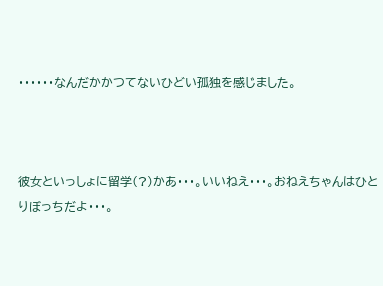・・・・・・なんだかかつてないひどい孤独を感じました。



彼女といっしょに留学(?)かあ・・・。いいねえ・・・。おねえちゃんはひとりぼっちだよ・・・。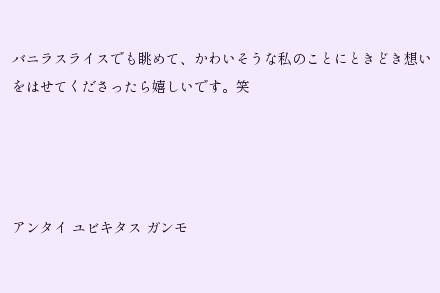バニラスライスでも眺めて、かわいそうな私のことにときどき想いをはせてくださったら嬉しいです。笑




アンタイ ユビキタス ガンモ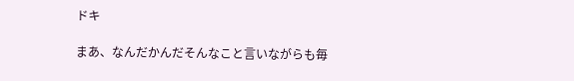ドキ

まあ、なんだかんだそんなこと言いながらも毎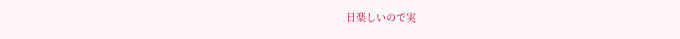日楽しいので実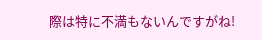際は特に不満もないんですがね!